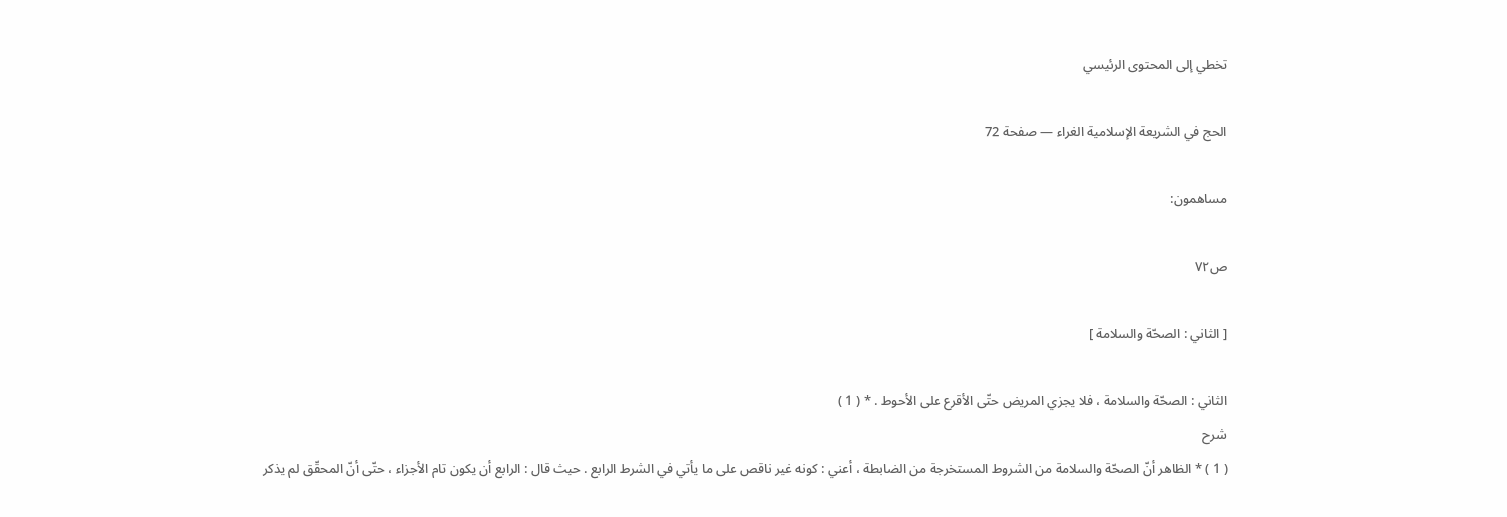تخطي إلى المحتوى الرئيسي

الحج في الشريعة الإسلامية الغراء — صفحة 72

مساهمون:

ص٧٢

[ الثاني : الصحّة والسلامة ]

الثاني : الصحّة والسلامة ، فلا يجزي المريض حتّى الأقرع على الأحوط . * ( 1 )
شرح
( 1 ) * الظاهر أنّ الصحّة والسلامة من الشروط المستخرجة من الضابطة ، أعني : كونه غير ناقص على ما يأتي في الشرط الرابع . حيث قال : الرابع أن يكون تام الأجزاء ، حتّى أنّ المحقّق لم يذكر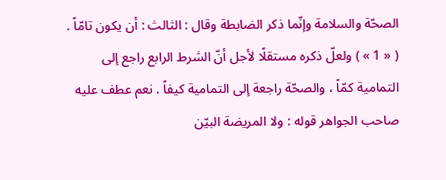الصحّة والسلامة وإنّما ذكر الضابطة وقال : الثالث : أن يكون تامّاً . ( « 1 » ) ولعلّ ذكره مستقلًا لأجل أنّ الشرط الرابع راجع إلى التمامية كمّاً ، والصحّة راجعة إلى التمامية كيفاً . نعم عطف عليه صاحب الجواهر قوله : ولا المريضة البيّن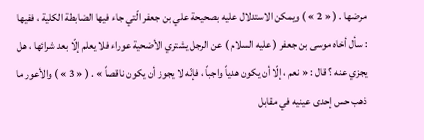مرضها . ( « 2 » ) ويمكن الاستدلال عليه بصحيحة علي بن جعفر الّتي جاء فيها الضابطة الكلية ، ففيها : سأل أخاه موسى بن جعفر ( عليه السلام ) عن الرجل يشتري الأضحية عوراء فلا يعلم إلّا بعد شرائها ، هل يجزي عنه ؟ قال : « نعم ، إلّا أن يكون هدياً واجباً ، فإنّه لا يجوز أن يكون ناقصاً » . ( « 3 » ) والأعور ما ذهب حس إحدى عينيه في مقابل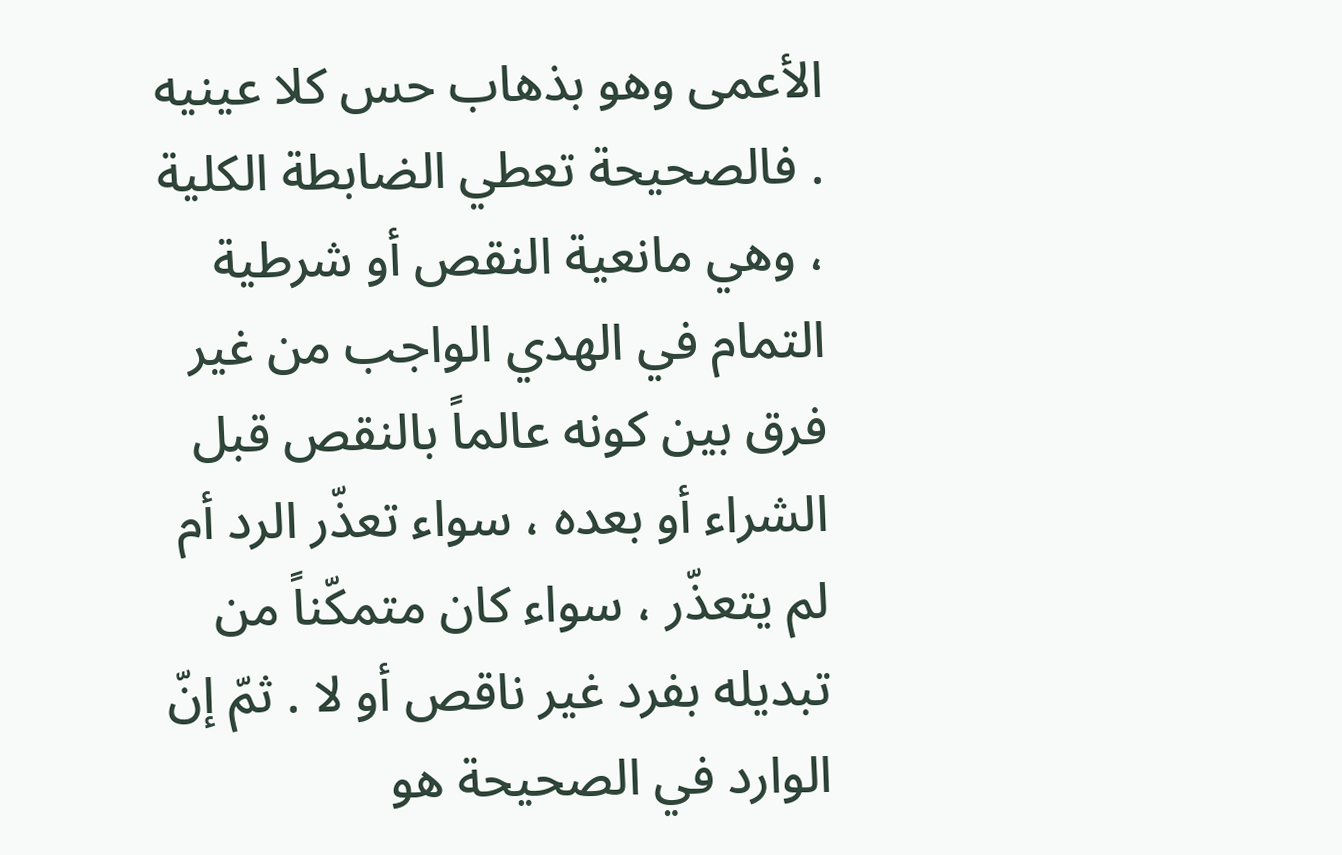الأعمى وهو بذهاب حس كلا عينيه . فالصحيحة تعطي الضابطة الكلية ، وهي مانعية النقص أو شرطية التمام في الهدي الواجب من غير فرق بين كونه عالماً بالنقص قبل الشراء أو بعده ، سواء تعذّر الرد أم لم يتعذّر ، سواء كان متمكّناً من تبديله بفرد غير ناقص أو لا . ثمّ إنّ الوارد في الصحيحة هو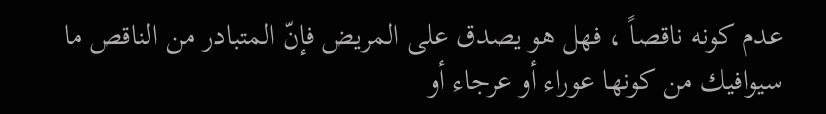عدم كونه ناقصاً ، فهل هو يصدق على المريض فإنّ المتبادر من الناقص ما سيوافيك من كونها عوراء أو عرجاء أو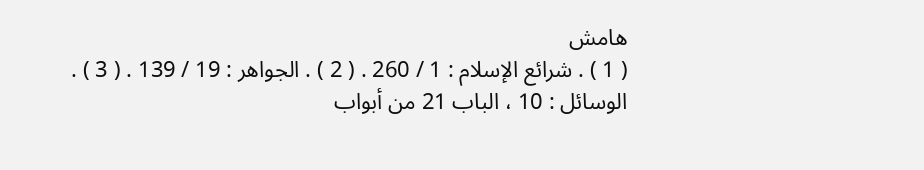هامش
( 1 ) . شرائع الإسلام : 1 / 260 . ( 2 ) . الجواهر : 19 / 139 . ( 3 ) . الوسائل : 10 ، الباب 21 من أبواب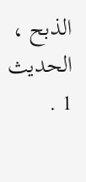الذبح ، الحديث 1 .